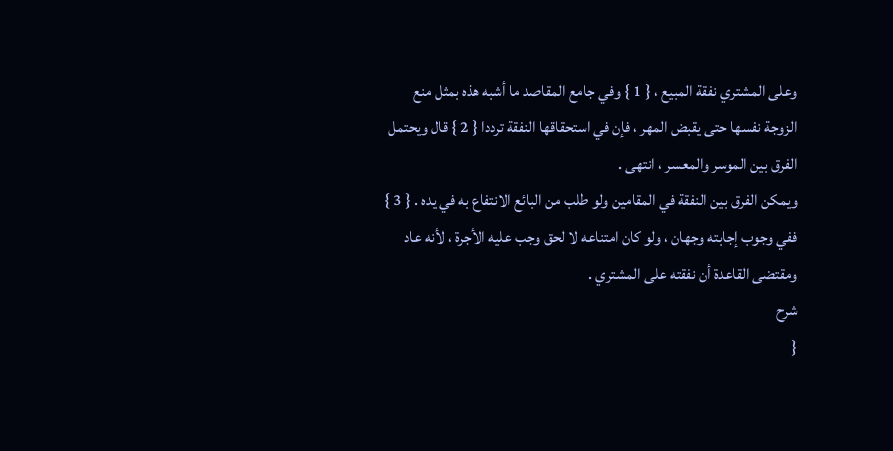وعلى المشتري نفقة المبيع ، { 1 } وفي جامع المقاصد ما أشبه هذه بمثل منع
الزوجة نفسها حتى يقبض المهر ، فإن في استحقاقها النفقة ترددا { 2 } قال ويحتمل
الفرق بين الموسر والمعسر ، انتهى .
ويمكن الفرق بين النفقة في المقامين ولو طلب من البائع الانتفاع به في يده . { 3 }
ففي وجوب إجابته وجهان ، ولو كان امتناعه لا لحق وجب عليه الأجرة ، لأنه عاد
ومقتضى القاعدة أن نفقته على المشتري .
شرح
{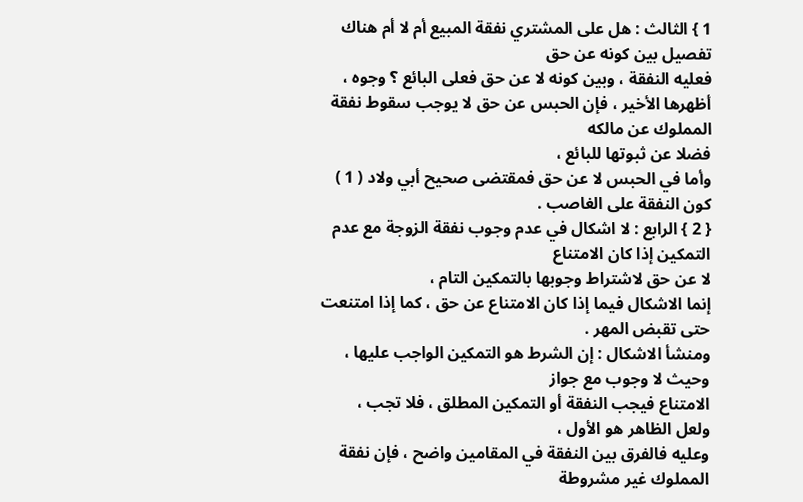1 } الثالث : هل على المشتري نفقة المبيع أم لا أم هناك تفصيل بين كونه عن حق
فعليه النفقة ، وبين كونه لا عن حق فعلى البائع ؟ وجوه ،
أظهرها الأخير ، فإن الحبس عن حق لا يوجب سقوط نفقة المملوك عن مالكه
فضلا عن ثبوتها للبائع ،
وأما في الحبس لا عن حق فمقتضى صحيح أبي ولاد ( 1 ) كون النفقة على الغاصب .
{ 2 } الرابع : لا اشكال في عدم وجوب نفقة الزوجة مع عدم التمكين إذا كان الامتناع
لا عن حق لاشتراط وجوبها بالتمكين التام ،
إنما الاشكال فيما إذا كان الامتناع عن حق ، كما إذا امتنعت حتى تقبض المهر .
ومنشأ الاشكال : إن الشرط هو التمكين الواجب عليها ، وحيث لا وجوب مع جواز
الامتناع فيجب النفقة أو التمكين المطلق ، فلا تجب ،
ولعل الظاهر هو الأول ،
وعليه فالفرق بين النفقة في المقامين واضح ، فإن نفقة المملوك غير مشروطة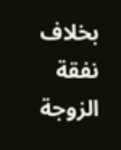بخلاف
نفقة الزوجة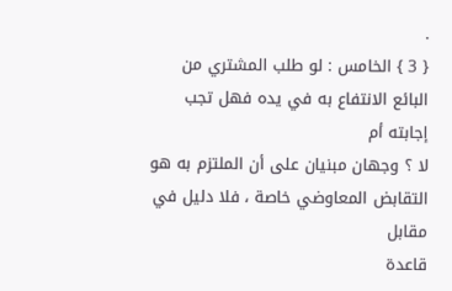.
{ 3 } الخامس : لو طلب المشتري من البائع الانتفاع به في يده فهل تجب إجابته أم
لا ؟ وجهان مبنيان على أن الملتزم به هو التقابض المعاوضي خاصة ، فلا دليل في مقابل
قاعدة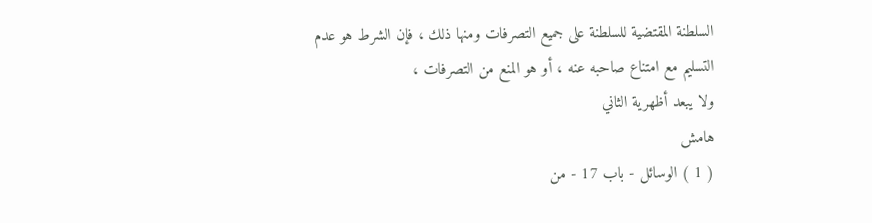السلطنة المقتضية للسلطنة على جميع التصرفات ومنها ذلك ، فإن الشرط هو عدم
التسليم مع امتناع صاحبه عنه ، أو هو المنع من التصرفات ،
ولا يبعد أظهرية الثاني
هامش
( 1 ) الوسائل - باب 17 - من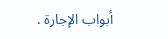أبواب الإجارة .